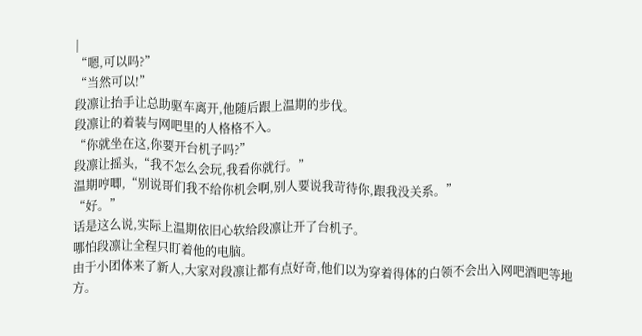|
“嗯,可以吗?”
“当然可以!”
段凛让抬手让总助驱车离开,他随后跟上温期的步伐。
段凛让的着装与网吧里的人格格不入。
“你就坐在这,你要开台机子吗?”
段凛让摇头,“我不怎么会玩,我看你就行。”
温期哼唧,“别说哥们我不给你机会啊,别人要说我苛待你,跟我没关系。”
“好。”
话是这么说,实际上温期依旧心软给段凛让开了台机子。
哪怕段凛让全程只盯着他的电脑。
由于小团体来了新人,大家对段凛让都有点好奇,他们以为穿着得体的白领不会出入网吧酒吧等地方。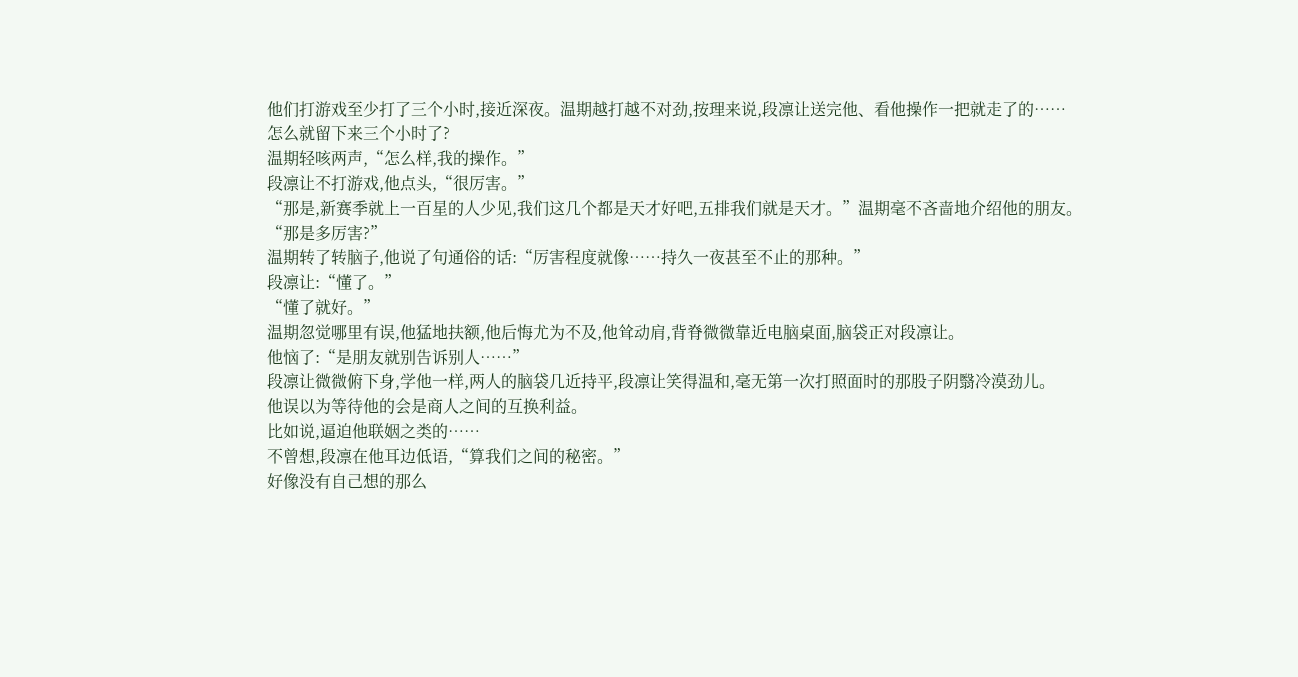他们打游戏至少打了三个小时,接近深夜。温期越打越不对劲,按理来说,段凛让送完他、看他操作一把就走了的……
怎么就留下来三个小时了?
温期轻咳两声,“怎么样,我的操作。”
段凛让不打游戏,他点头,“很厉害。”
“那是,新赛季就上一百星的人少见,我们这几个都是天才好吧,五排我们就是天才。”温期毫不吝啬地介绍他的朋友。
“那是多厉害?”
温期转了转脑子,他说了句通俗的话:“厉害程度就像……持久一夜甚至不止的那种。”
段凛让:“懂了。”
“懂了就好。”
温期忽觉哪里有误,他猛地扶额,他后悔尤为不及,他耸动肩,背脊微微靠近电脑桌面,脑袋正对段凛让。
他恼了:“是朋友就别告诉别人……”
段凛让微微俯下身,学他一样,两人的脑袋几近持平,段凛让笑得温和,毫无第一次打照面时的那股子阴翳冷漠劲儿。
他误以为等待他的会是商人之间的互换利益。
比如说,逼迫他联姻之类的……
不曾想,段凛在他耳边低语,“算我们之间的秘密。”
好像没有自己想的那么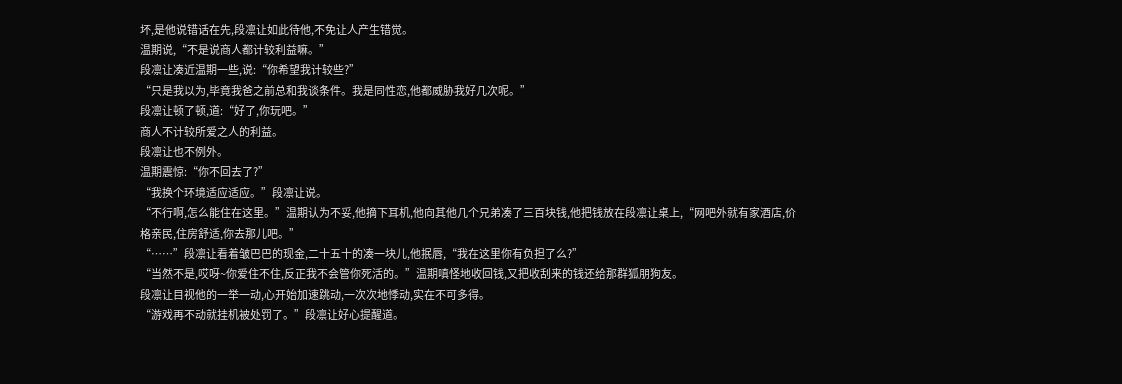坏,是他说错话在先,段凛让如此待他,不免让人产生错觉。
温期说,“不是说商人都计较利益嘛。”
段凛让凑近温期一些,说:“你希望我计较些?”
“只是我以为,毕竟我爸之前总和我谈条件。我是同性恋,他都威胁我好几次呢。”
段凛让顿了顿,道:“好了,你玩吧。”
商人不计较所爱之人的利益。
段凛让也不例外。
温期震惊:“你不回去了?”
“我换个环境适应适应。”段凛让说。
“不行啊,怎么能住在这里。”温期认为不妥,他摘下耳机,他向其他几个兄弟凑了三百块钱,他把钱放在段凛让桌上,“网吧外就有家酒店,价格亲民,住房舒适,你去那儿吧。”
“……”段凛让看着皱巴巴的现金,二十五十的凑一块儿,他抿唇,“我在这里你有负担了么?”
“当然不是,哎呀~你爱住不住,反正我不会管你死活的。”温期嗔怪地收回钱,又把收刮来的钱还给那群狐朋狗友。
段凛让目视他的一举一动,心开始加速跳动,一次次地悸动,实在不可多得。
“游戏再不动就挂机被处罚了。”段凛让好心提醒道。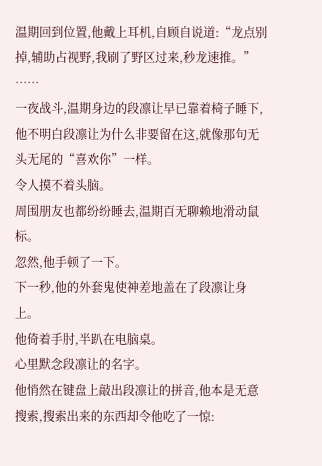温期回到位置,他戴上耳机,自顾自说道:“龙点别掉,辅助占视野,我刷了野区过来,秒龙速推。”
……
一夜战斗,温期身边的段凛让早已靠着椅子睡下,他不明白段凛让为什么非要留在这,就像那句无头无尾的“喜欢你”一样。
令人摸不着头脑。
周围朋友也都纷纷睡去,温期百无聊赖地滑动鼠标。
忽然,他手顿了一下。
下一秒,他的外套鬼使神差地盖在了段凛让身上。
他倚着手肘,半趴在电脑桌。
心里默念段凛让的名字。
他悄然在键盘上敲出段凛让的拼音,他本是无意搜索,搜索出来的东西却令他吃了一惊: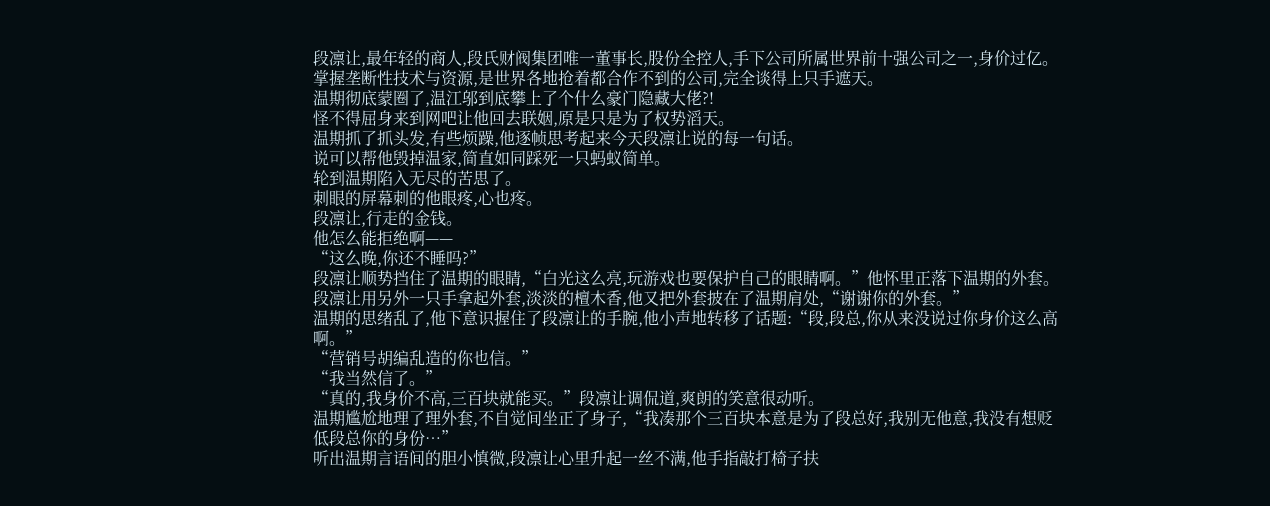段凛让,最年轻的商人,段氏财阀集团唯一董事长,股份全控人,手下公司所属世界前十强公司之一,身价过亿。掌握垄断性技术与资源,是世界各地抢着都合作不到的公司,完全谈得上只手遮天。
温期彻底蒙圈了,温江邬到底攀上了个什么豪门隐藏大佬?!
怪不得屈身来到网吧让他回去联姻,原是只是为了权势滔天。
温期抓了抓头发,有些烦躁,他逐帧思考起来今天段凛让说的每一句话。
说可以帮他毁掉温家,简直如同踩死一只蚂蚁简单。
轮到温期陷入无尽的苦思了。
刺眼的屏幕刺的他眼疼,心也疼。
段凛让,行走的金钱。
他怎么能拒绝啊——
“这么晚,你还不睡吗?”
段凛让顺势挡住了温期的眼睛,“白光这么亮,玩游戏也要保护自己的眼睛啊。”他怀里正落下温期的外套。
段凛让用另外一只手拿起外套,淡淡的檀木香,他又把外套披在了温期肩处,“谢谢你的外套。”
温期的思绪乱了,他下意识握住了段凛让的手腕,他小声地转移了话题:“段,段总,你从来没说过你身价这么高啊。”
“营销号胡编乱造的你也信。”
“我当然信了。”
“真的,我身价不高,三百块就能买。”段凛让调侃道,爽朗的笑意很动听。
温期尴尬地理了理外套,不自觉间坐正了身子,“我凑那个三百块本意是为了段总好,我别无他意,我没有想贬低段总你的身份…”
听出温期言语间的胆小慎微,段凛让心里升起一丝不满,他手指敲打椅子扶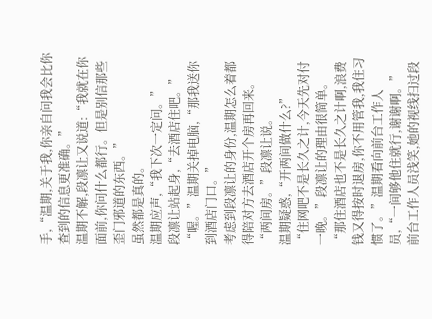手,“温期,关于我,你亲自问我会比你查到的信息更准确。”
温期不解,段凛让又说道:“我就在你面前,你问什么都行。但是别信那些歪门邪道的东西。”
虽然都是真的。
温期应声,“我下次一定问。”
段凛让站起身,“去酒店住吧。”
“喔。”温期关掉电脑,“那我送你到酒店门口。”
考虑到段凛让的身份,温期怎么着都得陪对方去酒店开个房再回来。
“两间房。”段凛让说。
温期疑惑,“开两间做什么?”
“住网吧不是长久之计,今天先对付一晚。”段凛让的理由很简单。
“那住酒店也不是长久之计啊,浪费钱又得按时退房,你不用管我,我住习惯了。”温期看向前台工作人员,“一间够他住就行,谢谢啊。”
前台工作人员浅笑,她的视线扫过段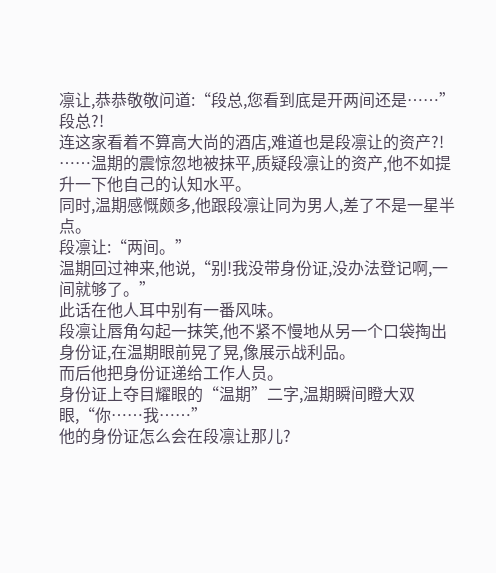凛让,恭恭敬敬问道:“段总,您看到底是开两间还是……”
段总?!
连这家看着不算高大尚的酒店,难道也是段凛让的资产?!
……温期的震惊忽地被抹平,质疑段凛让的资产,他不如提升一下他自己的认知水平。
同时,温期感慨颇多,他跟段凛让同为男人,差了不是一星半点。
段凛让:“两间。”
温期回过神来,他说,“别!我没带身份证,没办法登记啊,一间就够了。”
此话在他人耳中别有一番风味。
段凛让唇角勾起一抹笑,他不紧不慢地从另一个口袋掏出身份证,在温期眼前晃了晃,像展示战利品。
而后他把身份证递给工作人员。
身份证上夺目耀眼的“温期”二字,温期瞬间瞪大双眼,“你……我……”
他的身份证怎么会在段凛让那儿?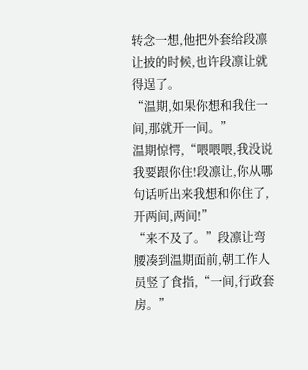转念一想,他把外套给段凛让披的时候,也许段凛让就得逞了。
“温期,如果你想和我住一间,那就开一间。”
温期惊愕,“喂喂喂,我没说我要跟你住!段凛让,你从哪句话听出来我想和你住了,开两间,两间!”
“来不及了。”段凛让弯腰凑到温期面前,朝工作人员竖了食指,“一间,行政套房。”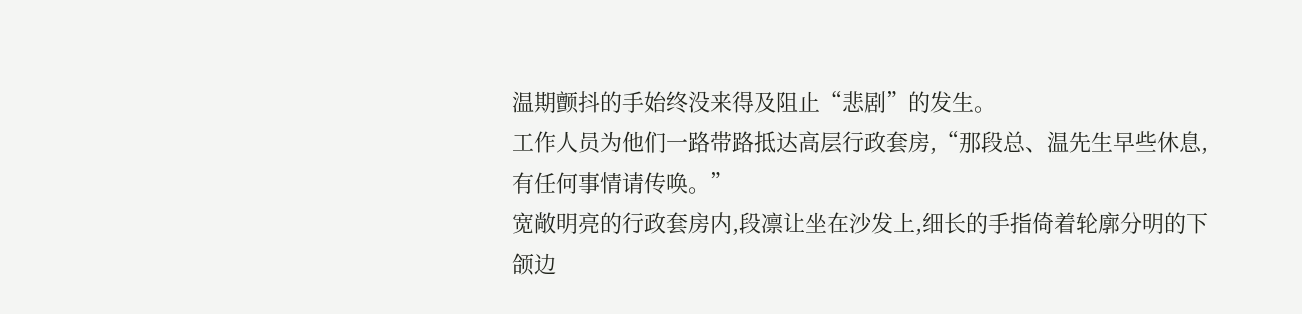温期颤抖的手始终没来得及阻止“悲剧”的发生。
工作人员为他们一路带路抵达高层行政套房,“那段总、温先生早些休息,有任何事情请传唤。”
宽敞明亮的行政套房内,段凛让坐在沙发上,细长的手指倚着轮廓分明的下颌边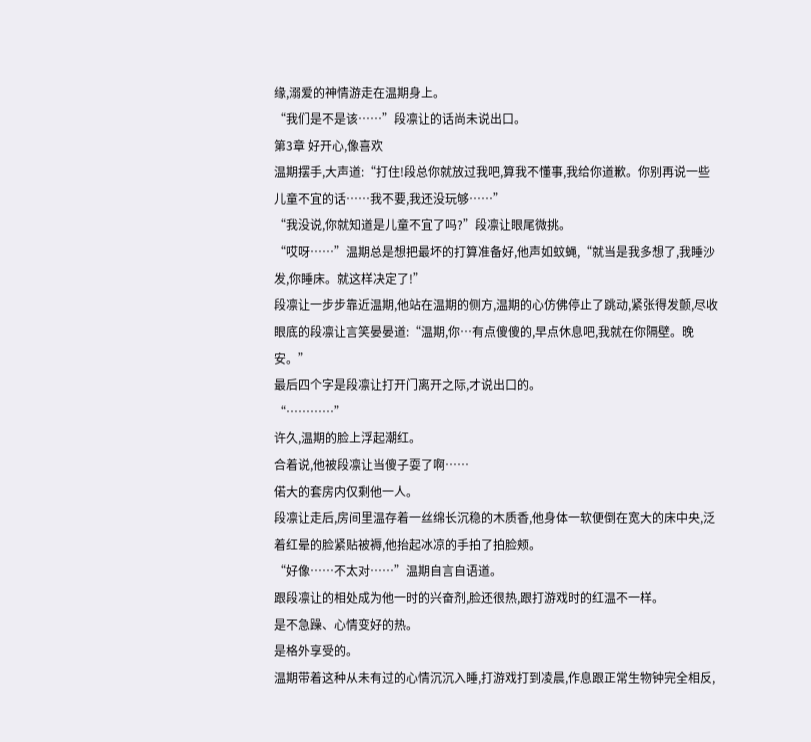缘,溺爱的神情游走在温期身上。
“我们是不是该……”段凛让的话尚未说出口。
第3章 好开心,像喜欢
温期摆手,大声道:“打住!段总你就放过我吧,算我不懂事,我给你道歉。你别再说一些儿童不宜的话……我不要,我还没玩够……”
“我没说,你就知道是儿童不宜了吗?”段凛让眼尾微挑。
“哎呀……”温期总是想把最坏的打算准备好,他声如蚊蝇,“就当是我多想了,我睡沙发,你睡床。就这样决定了!”
段凛让一步步靠近温期,他站在温期的侧方,温期的心仿佛停止了跳动,紧张得发颤,尽收眼底的段凛让言笑晏晏道:“温期,你…有点傻傻的,早点休息吧,我就在你隔壁。晚安。”
最后四个字是段凛让打开门离开之际,才说出口的。
“…………”
许久,温期的脸上浮起潮红。
合着说,他被段凛让当傻子耍了啊……
偌大的套房内仅剩他一人。
段凛让走后,房间里温存着一丝绵长沉稳的木质香,他身体一软便倒在宽大的床中央,泛着红晕的脸紧贴被褥,他抬起冰凉的手拍了拍脸颊。
“好像……不太对……”温期自言自语道。
跟段凛让的相处成为他一时的兴奋剂,脸还很热,跟打游戏时的红温不一样。
是不急躁、心情变好的热。
是格外享受的。
温期带着这种从未有过的心情沉沉入睡,打游戏打到凌晨,作息跟正常生物钟完全相反,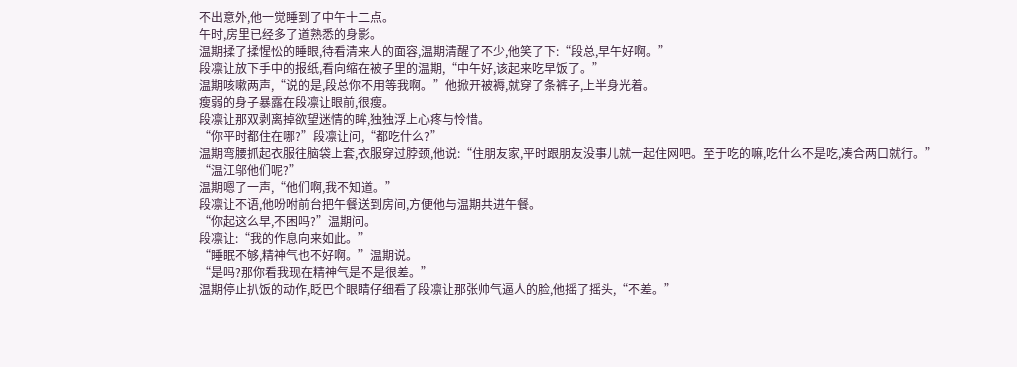不出意外,他一觉睡到了中午十二点。
午时,房里已经多了道熟悉的身影。
温期揉了揉惺忪的睡眼,待看清来人的面容,温期清醒了不少,他笑了下:“段总,早午好啊。”
段凛让放下手中的报纸,看向缩在被子里的温期,“中午好,该起来吃早饭了。”
温期咳嗽两声,“说的是,段总你不用等我啊。”他掀开被褥,就穿了条裤子,上半身光着。
瘦弱的身子暴露在段凛让眼前,很瘦。
段凛让那双剥离掉欲望迷情的眸,独独浮上心疼与怜惜。
“你平时都住在哪?”段凛让问,“都吃什么?”
温期弯腰抓起衣服往脑袋上套,衣服穿过脖颈,他说:“住朋友家,平时跟朋友没事儿就一起住网吧。至于吃的嘛,吃什么不是吃,凑合两口就行。”
“温江邬他们呢?”
温期嗯了一声,“他们啊,我不知道。”
段凛让不语,他吩咐前台把午餐送到房间,方便他与温期共进午餐。
“你起这么早,不困吗?”温期问。
段凛让:“我的作息向来如此。”
“睡眠不够,精神气也不好啊。”温期说。
“是吗?那你看我现在精神气是不是很差。”
温期停止扒饭的动作,眨巴个眼睛仔细看了段凛让那张帅气逼人的脸,他摇了摇头,“不差。”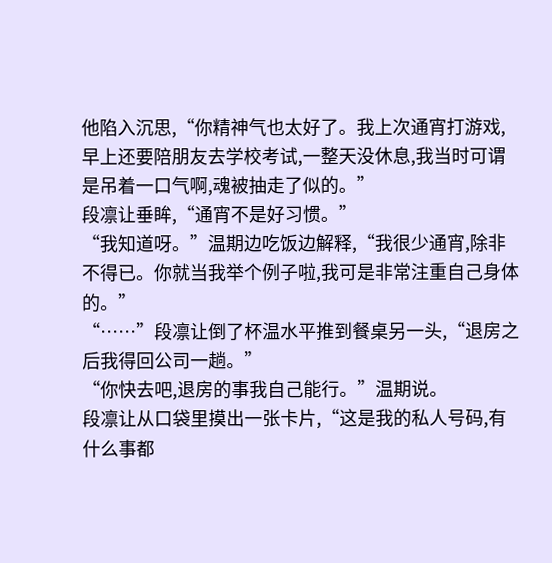他陷入沉思,“你精神气也太好了。我上次通宵打游戏,早上还要陪朋友去学校考试,一整天没休息,我当时可谓是吊着一口气啊,魂被抽走了似的。”
段凛让垂眸,“通宵不是好习惯。”
“我知道呀。”温期边吃饭边解释,“我很少通宵,除非不得已。你就当我举个例子啦,我可是非常注重自己身体的。”
“……”段凛让倒了杯温水平推到餐桌另一头,“退房之后我得回公司一趟。”
“你快去吧,退房的事我自己能行。”温期说。
段凛让从口袋里摸出一张卡片,“这是我的私人号码,有什么事都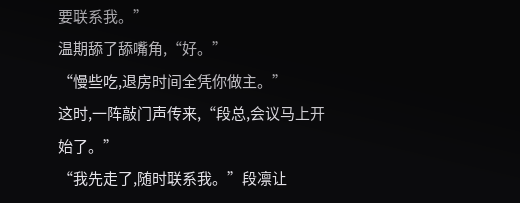要联系我。”
温期舔了舔嘴角,“好。”
“慢些吃,退房时间全凭你做主。”
这时,一阵敲门声传来,“段总,会议马上开始了。”
“我先走了,随时联系我。”段凛让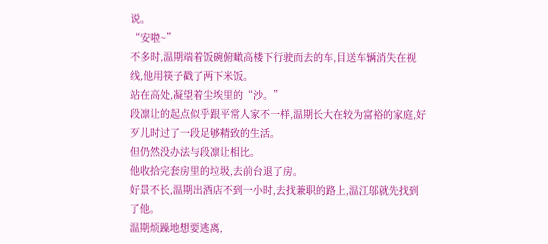说。
“安啦~”
不多时,温期端着饭碗俯瞰高楼下行驶而去的车,目送车辆消失在视线,他用筷子戳了两下米饭。
站在高处,凝望着尘埃里的“沙。”
段凛让的起点似乎跟平常人家不一样,温期长大在较为富裕的家庭,好歹儿时过了一段足够精致的生活。
但仍然没办法与段凛让相比。
他收拾完套房里的垃圾,去前台退了房。
好景不长,温期出酒店不到一小时,去找兼职的路上,温江邬就先找到了他。
温期烦躁地想要逃离,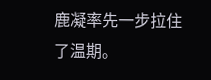鹿凝率先一步拉住了温期。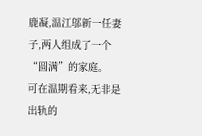鹿凝,温江邬新一任妻子,两人组成了一个“圆满”的家庭。
可在温期看来,无非是出轨的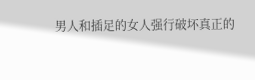男人和插足的女人强行破坏真正的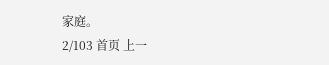家庭。
2/103 首页 上一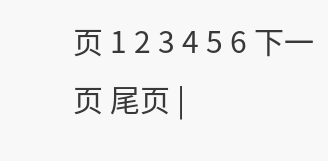页 1 2 3 4 5 6 下一页 尾页 |